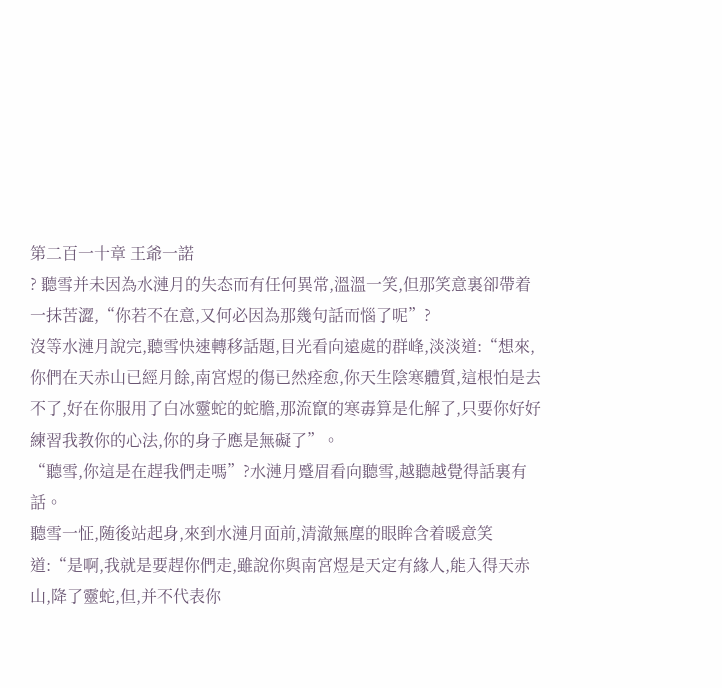第二百一十章 王爺一諾
? 聽雪并未因為水漣月的失态而有任何異常,溫溫一笑,但那笑意裏卻帶着一抹苦澀,“你若不在意,又何必因為那幾句話而惱了呢”?
沒等水漣月說完,聽雪快速轉移話題,目光看向遠處的群峰,淡淡道:“想來,你們在天赤山已經月餘,南宮煜的傷已然痊愈,你天生陰寒體質,這根怕是去不了,好在你服用了白冰靈蛇的蛇膽,那流竄的寒毒算是化解了,只要你好好練習我教你的心法,你的身子應是無礙了”。
“聽雪,你這是在趕我們走嗎”?水漣月蹙眉看向聽雪,越聽越覺得話裏有話。
聽雪一怔,随後站起身,來到水漣月面前,清澈無塵的眼眸含着暖意笑道:“是啊,我就是要趕你們走,雖說你與南宮煜是天定有緣人,能入得天赤山,降了靈蛇,但,并不代表你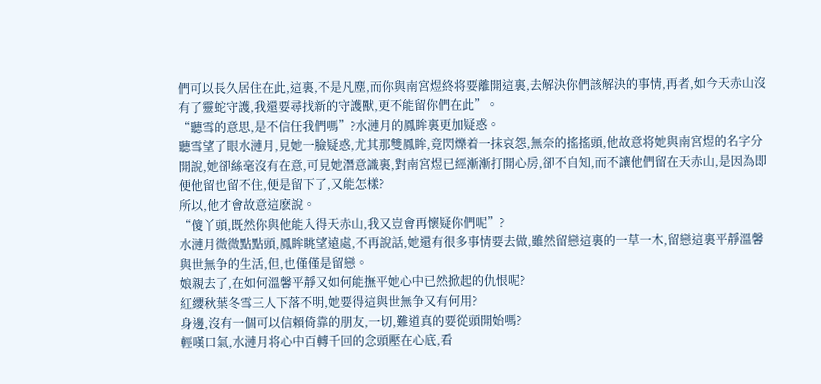們可以長久居住在此,這裏,不是凡塵,而你與南宮煜終将要離開這裏,去解決你們該解決的事情,再者,如今天赤山沒有了靈蛇守護,我還要尋找新的守護獸,更不能留你們在此”。
“聽雪的意思,是不信任我們嗎”?水漣月的鳳眸裏更加疑惑。
聽雪望了眼水漣月,見她一臉疑惑,尤其那雙鳳眸,竟閃爍着一抹哀怨,無奈的搖搖頭,他故意将她與南宮煜的名字分開說,她卻絲毫沒有在意,可見她潛意識裏,對南宮煜已經漸漸打開心房,卻不自知,而不讓他們留在天赤山,是因為即便他留也留不住,便是留下了,又能怎樣?
所以,他才會故意這麽說。
“傻丫頭,既然你與他能入得天赤山,我又豈會再懷疑你們呢”?
水漣月微微點點頭,鳳眸眺望遠處,不再說話,她還有很多事情要去做,雖然留戀這裏的一草一木,留戀這裏平靜溫馨與世無争的生活,但,也僅僅是留戀。
娘親去了,在如何溫馨平靜又如何能撫平她心中已然掀起的仇恨呢?
紅纓秋葉冬雪三人下落不明,她要得這與世無争又有何用?
身邊,沒有一個可以信賴倚靠的朋友,一切,難道真的要從頭開始嗎?
輕嘆口氣,水漣月将心中百轉千回的念頭壓在心底,看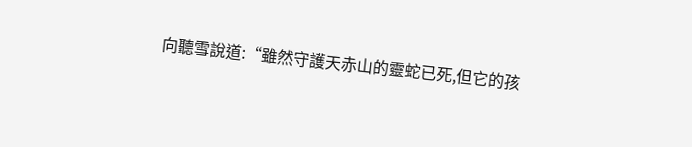向聽雪說道:“雖然守護天赤山的靈蛇已死,但它的孩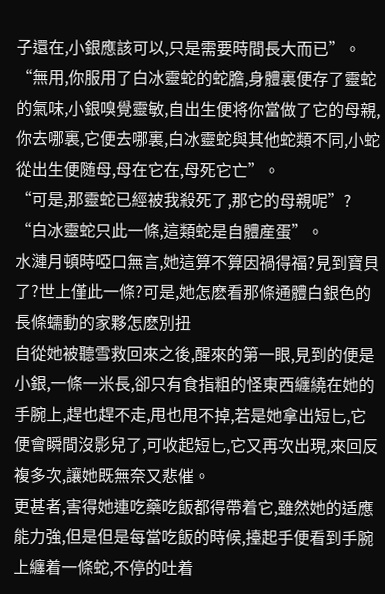子還在,小銀應該可以,只是需要時間長大而已”。
“無用,你服用了白冰靈蛇的蛇膽,身體裏便存了靈蛇的氣味,小銀嗅覺靈敏,自出生便将你當做了它的母親,你去哪裏,它便去哪裏,白冰靈蛇與其他蛇類不同,小蛇從出生便随母,母在它在,母死它亡”。
“可是,那靈蛇已經被我殺死了,那它的母親呢”?
“白冰靈蛇只此一條,這類蛇是自體産蛋”。
水漣月頓時啞口無言,她這算不算因禍得福?見到寶貝了?世上僅此一條?可是,她怎麽看那條通體白銀色的長條蠕動的家夥怎麽別扭
自從她被聽雪救回來之後,醒來的第一眼,見到的便是小銀,一條一米長,卻只有食指粗的怪東西纏繞在她的手腕上,趕也趕不走,甩也甩不掉,若是她拿出短匕,它便會瞬間沒影兒了,可收起短匕,它又再次出現,來回反複多次,讓她既無奈又悲催。
更甚者,害得她連吃藥吃飯都得帶着它,雖然她的适應能力強,但是但是每當吃飯的時候,擡起手便看到手腕上纏着一條蛇,不停的吐着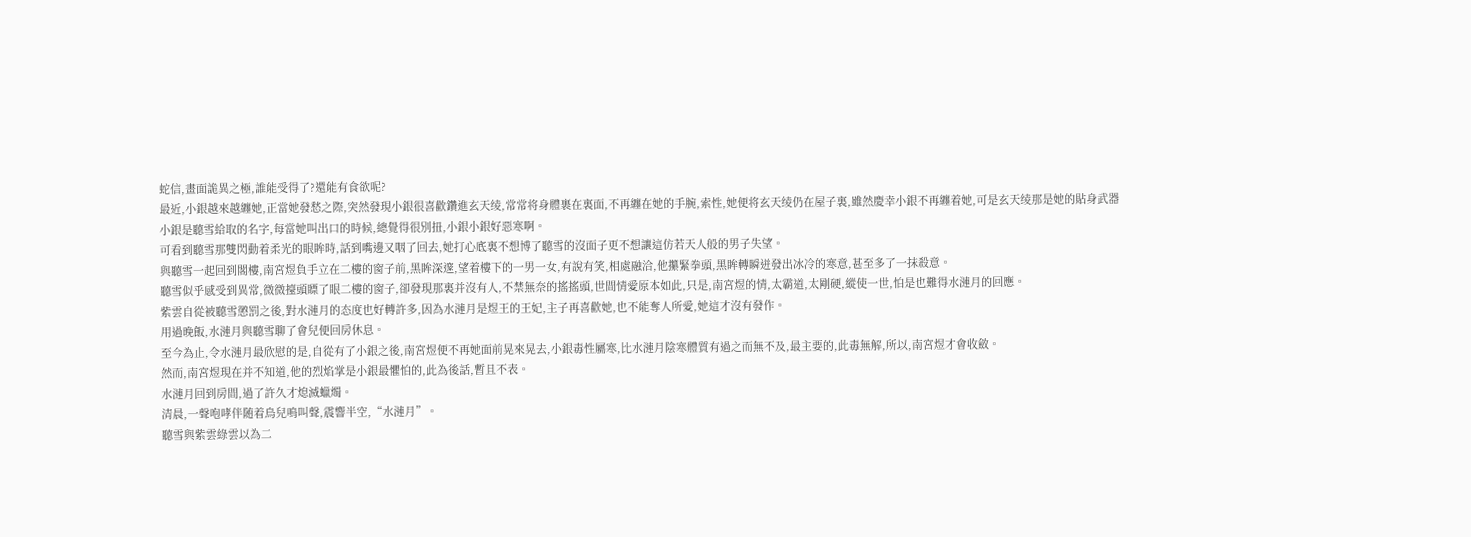蛇信,畫面詭異之極,誰能受得了?還能有食欲呢?
最近,小銀越來越纏她,正當她發愁之際,突然發現小銀很喜歡鑽進玄天绫,常常将身體裹在裏面,不再纏在她的手腕,索性,她便将玄天绫仍在屋子裏,雖然慶幸小銀不再纏着她,可是玄天绫那是她的貼身武器
小銀是聽雪給取的名字,每當她叫出口的時候,總覺得很別扭,小銀小銀好惡寒啊。
可看到聽雪那雙閃動着柔光的眼眸時,話到嘴邊又咽了回去,她打心底裏不想博了聽雪的沒面子更不想讓這仿若天人般的男子失望。
與聽雪一起回到閣樓,南宮煜負手立在二樓的窗子前,黑眸深邃,望着樓下的一男一女,有說有笑,相處融洽,他攥緊拳頭,黑眸轉瞬迸發出冰冷的寒意,甚至多了一抹殺意。
聽雪似乎感受到異常,微微擡頭瞟了眼二樓的窗子,卻發現那裏并沒有人,不禁無奈的搖搖頭,世間情愛原本如此,只是,南宮煜的情,太霸道,太剛硬,縱使一世,怕是也難得水漣月的回應。
紫雲自從被聽雪懲罰之後,對水漣月的态度也好轉許多,因為水漣月是煜王的王妃,主子再喜歡她,也不能奪人所愛,她這才沒有發作。
用過晚飯,水漣月與聽雪聊了會兒便回房休息。
至今為止,令水漣月最欣慰的是,自從有了小銀之後,南宮煜便不再她面前晃來晃去,小銀毒性屬寒,比水漣月陰寒體質有過之而無不及,最主要的,此毒無解,所以,南宮煜才會收斂。
然而,南宮煜現在并不知道,他的烈焰掌是小銀最懼怕的,此為後話,暫且不表。
水漣月回到房間,過了許久才熄滅蠟燭。
清晨,一聲咆哮伴随着鳥兒鳴叫聲,震響半空,“水漣月”。
聽雪與紫雲綠雲以為二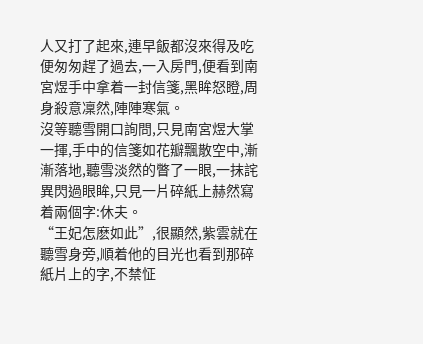人又打了起來,連早飯都沒來得及吃便匆匆趕了過去,一入房門,便看到南宮煜手中拿着一封信箋,黑眸怒瞪,周身殺意凜然,陣陣寒氣。
沒等聽雪開口詢問,只見南宮煜大掌一揮,手中的信箋如花瓣飄散空中,漸漸落地,聽雪淡然的瞥了一眼,一抹詫異閃過眼眸,只見一片碎紙上赫然寫着兩個字:休夫。
“王妃怎麽如此”,很顯然,紫雲就在聽雪身旁,順着他的目光也看到那碎紙片上的字,不禁怔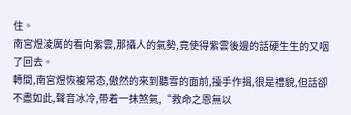住。
南宮煜淩厲的看向紫雲,那攝人的氣勢,竟使得紫雲後邊的話硬生生的又咽了回去。
轉間,南宮煜恢複常态,傲然的來到聽雪的面前,擡手作揖,很是禮貌,但話卻不盡如此,聲音冰冷,帶着一抹煞氣,“救命之恩無以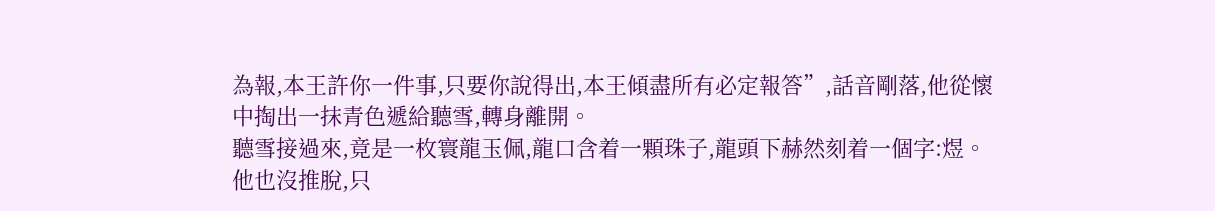為報,本王許你一件事,只要你說得出,本王傾盡所有必定報答”,話音剛落,他從懷中掏出一抹青色遞給聽雪,轉身離開。
聽雪接過來,竟是一枚寰龍玉佩,龍口含着一顆珠子,龍頭下赫然刻着一個字:煜。
他也沒推脫,只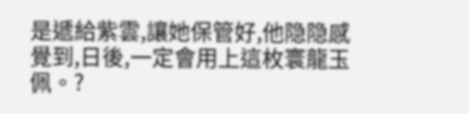是遞給紫雲,讓她保管好,他隐隐感覺到,日後,一定會用上這枚寰龍玉佩。?